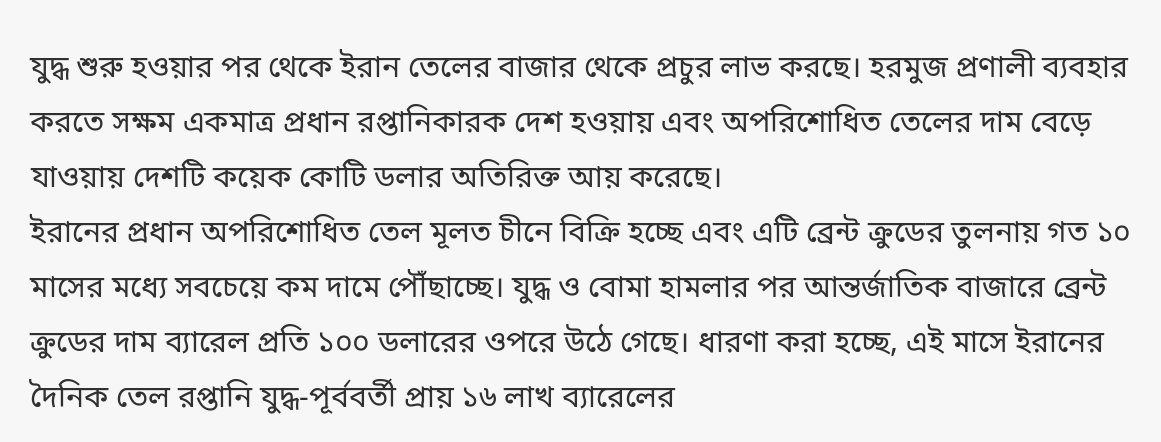যুদ্ধ শুরু হওয়ার পর থেকে ইরান তেলের বাজার থেকে প্রচুর লাভ করছে। হরমুজ প্রণালী ব্যবহার করতে সক্ষম একমাত্র প্রধান রপ্তানিকারক দেশ হওয়ায় এবং অপরিশোধিত তেলের দাম বেড়ে যাওয়ায় দেশটি কয়েক কোটি ডলার অতিরিক্ত আয় করেছে।
ইরানের প্রধান অপরিশোধিত তেল মূলত চীনে বিক্রি হচ্ছে এবং এটি ব্রেন্ট ক্রুডের তুলনায় গত ১০ মাসের মধ্যে সবচেয়ে কম দামে পৌঁছাচ্ছে। যুদ্ধ ও বোমা হামলার পর আন্তর্জাতিক বাজারে ব্রেন্ট ক্রুডের দাম ব্যারেল প্রতি ১০০ ডলারের ওপরে উঠে গেছে। ধারণা করা হচ্ছে, এই মাসে ইরানের দৈনিক তেল রপ্তানি যুদ্ধ-পূর্ববর্তী প্রায় ১৬ লাখ ব্যারেলের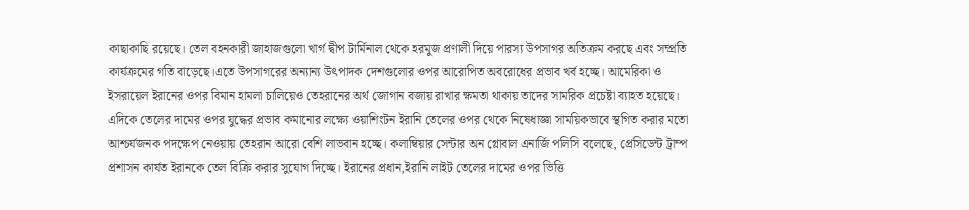কাছাকাছি রয়েছে। তেল বহনকারী জাহাজগুলো খার্গ দ্বীপ টার্মিনাল থেকে হরমুজ প্রণালী দিয়ে পারস্য উপসাগর অতিক্রম করছে এবং সম্প্রতি কার্যক্রমের গতি বাড়েছে।এতে উপসাগরের অন্যান্য উৎপাদক দেশগুলোর ওপর আরোপিত অবরোধের প্রভাব খর্ব হচ্ছে। আমেরিকা ও ইসরায়েল ইরানের ওপর বিমান হামলা চালিয়েও তেহরানের অর্থ জোগান বজায় রাখার ক্ষমতা থাকায় তাদের সামরিক প্রচেষ্টা ব্যাহত হয়েছে।
এদিকে তেলের দামের ওপর যুদ্ধের প্রভাব কমানোর লক্ষ্যে ওয়াশিংটন ইরানি তেলের ওপর থেকে নিষেধাজ্ঞা সাময়িকভাবে স্থগিত করার মতো আশ্চর্যজনক পদক্ষেপ নেওয়ায় তেহরান আরো বেশি লাভবান হচ্ছে। কলাম্বিয়ার সেন্টার অন গ্লোবাল এনার্জি পলিসি বলেছে, প্রেসিডেন্ট ট্রাম্প প্রশাসন কার্যত ইরানকে তেল বিক্রি করার সুযোগ দিচ্ছে। ইরানের প্রধান,ইরানি লাইট তেলের দামের ওপর ভিত্তি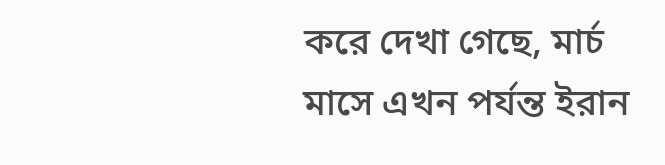করে দেখা গেছে, মার্চ মাসে এখন পর্যন্ত ইরান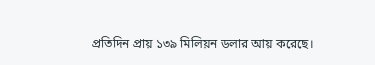প্রতিদিন প্রায় ১৩৯ মিলিয়ন ডলার আয় করেছে।